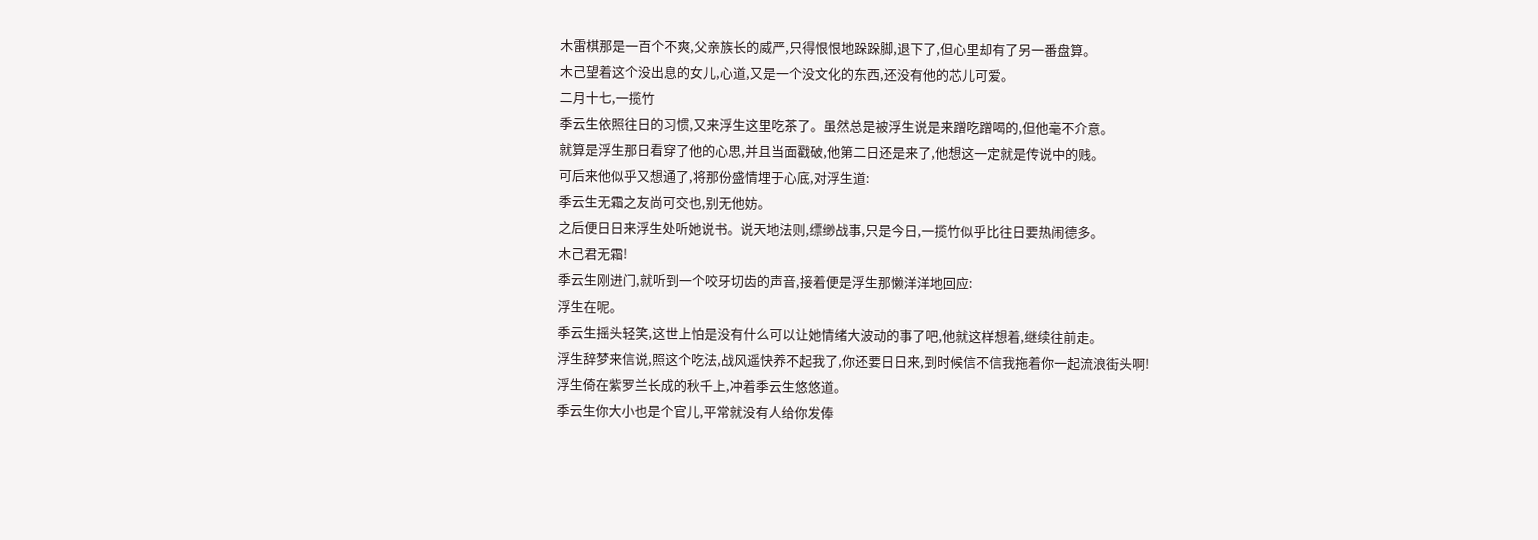木雷棋那是一百个不爽,父亲族长的威严,只得恨恨地跺跺脚,退下了,但心里却有了另一番盘算。
木己望着这个没出息的女儿,心道,又是一个没文化的东西,还没有他的芯儿可爱。
二月十七,一揽竹
季云生依照往日的习惯,又来浮生这里吃茶了。虽然总是被浮生说是来蹭吃蹭喝的,但他毫不介意。
就算是浮生那日看穿了他的心思,并且当面戳破,他第二日还是来了,他想这一定就是传说中的贱。
可后来他似乎又想通了,将那份盛情埋于心底,对浮生道:
季云生无霜之友尚可交也,别无他妨。
之后便日日来浮生处听她说书。说天地法则,缥缈战事,只是今日,一揽竹似乎比往日要热闹德多。
木己君无霜!
季云生刚进门,就听到一个咬牙切齿的声音,接着便是浮生那懒洋洋地回应:
浮生在呢。
季云生摇头轻笑,这世上怕是没有什么可以让她情绪大波动的事了吧,他就这样想着,继续往前走。
浮生辞梦来信说,照这个吃法,战风遥快养不起我了,你还要日日来,到时候信不信我拖着你一起流浪街头啊!
浮生倚在紫罗兰长成的秋千上,冲着季云生悠悠道。
季云生你大小也是个官儿,平常就没有人给你发俸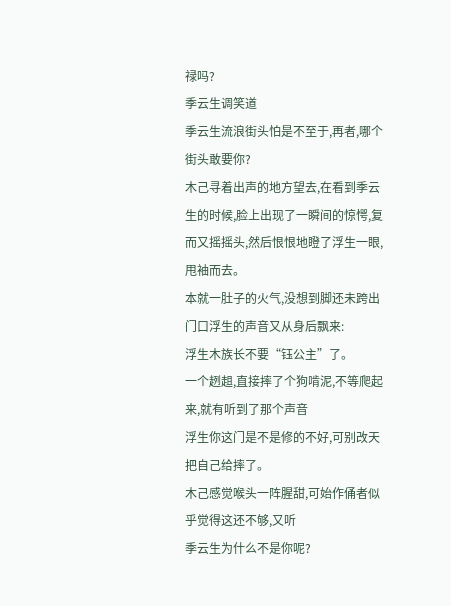禄吗?
季云生调笑道
季云生流浪街头怕是不至于,再者,哪个街头敢要你?
木己寻着出声的地方望去,在看到季云生的时候,脸上出现了一瞬间的惊愕,复而又摇摇头,然后恨恨地瞪了浮生一眼,甩袖而去。
本就一肚子的火气,没想到脚还未跨出门口浮生的声音又从身后飘来:
浮生木族长不要“钰公主”了。
一个趔趄,直接摔了个狗啃泥,不等爬起来,就有听到了那个声音
浮生你这门是不是修的不好,可别改天把自己给摔了。
木己感觉喉头一阵腥甜,可始作俑者似乎觉得这还不够,又听
季云生为什么不是你呢?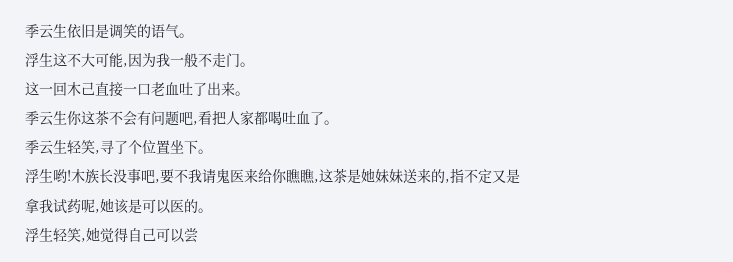季云生依旧是调笑的语气。
浮生这不大可能,因为我一般不走门。
这一回木己直接一口老血吐了出来。
季云生你这茶不会有问题吧,看把人家都喝吐血了。
季云生轻笑,寻了个位置坐下。
浮生哟!木族长没事吧,要不我请鬼医来给你瞧瞧,这茶是她妹妹送来的,指不定又是拿我试药呢,她该是可以医的。
浮生轻笑,她觉得自己可以尝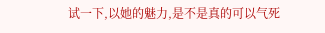试一下,以她的魅力,是不是真的可以气死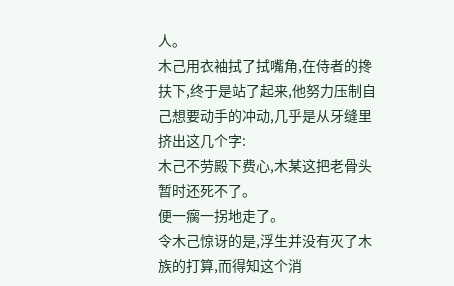人。
木己用衣袖拭了拭嘴角,在侍者的搀扶下,终于是站了起来,他努力压制自己想要动手的冲动,几乎是从牙缝里挤出这几个字:
木己不劳殿下费心,木某这把老骨头暂时还死不了。
便一瘸一拐地走了。
令木己惊讶的是,浮生并没有灭了木族的打算,而得知这个消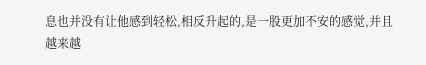息也并没有让他感到轻松,相反升起的,是一股更加不安的感觉,并且越来越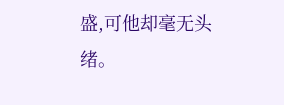盛,可他却毫无头绪。